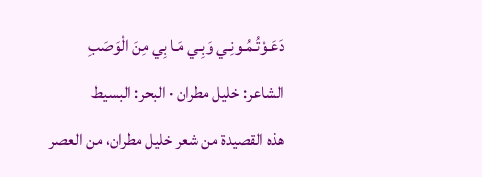دَعَـوْتُـمُـونِـي وَبِـي مَـا بِي مِنَ الْوَصَبِ
الشاعر: خليل مطران · البحر: البسيط
هذه القصيدة من شعر خليل مطران، من العصر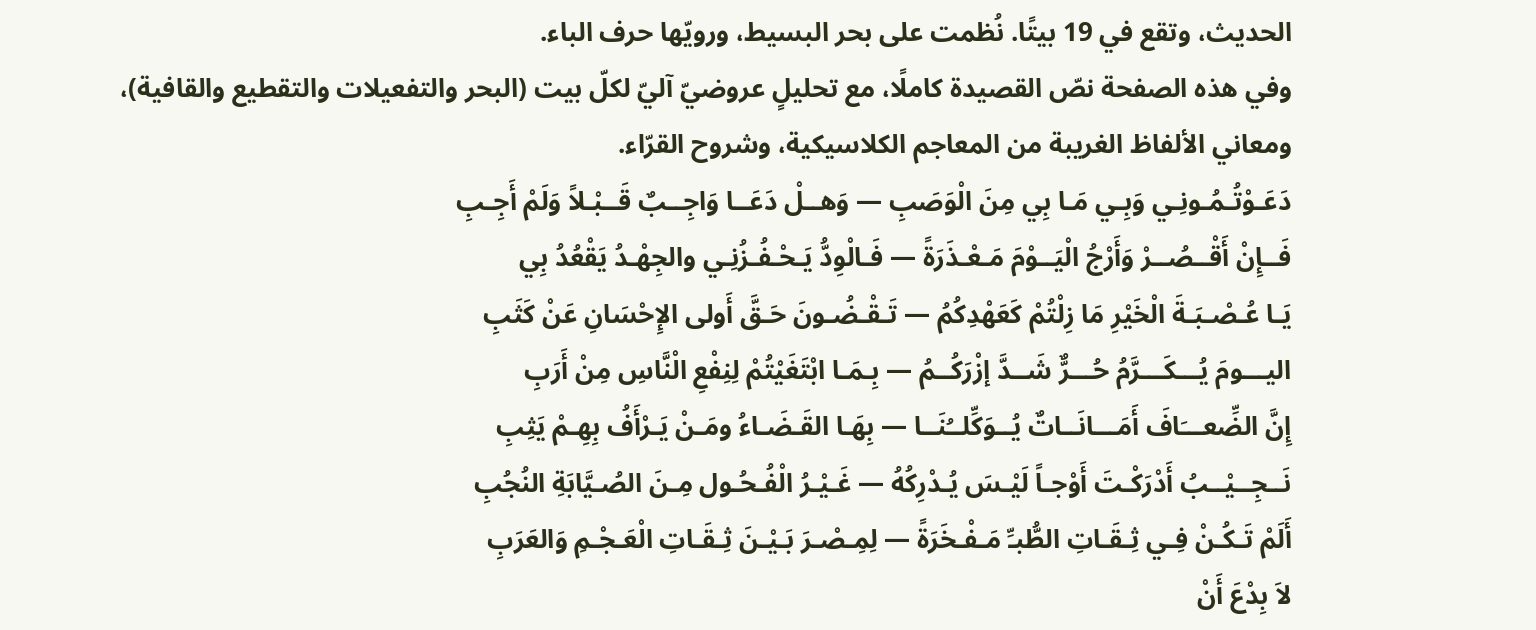الحديث، وتقع في 19 بيتًا. نُظمت على بحر البسيط، ورويّها حرف الباء.
وفي هذه الصفحة نصّ القصيدة كاملًا، مع تحليلٍ عروضيّ آليّ لكلّ بيت (البحر والتفعيلات والتقطيع والقافية)، ومعاني الألفاظ الغريبة من المعاجم الكلاسيكية، وشروح القرّاء.
دَعَـوْتُـمُـونِـي وَبِـي مَـا بِي مِنَ الْوَصَبِ — وَهــلْ دَعَــا وَاجِــبٌ قَــبْـلاً وَلَمْ أَجِـبِ
فَــإِنْ أَقْــصُــرْ وَأَرْجُ الْيَــوْمَ مَـعْـذَرَةً — فَـالْوِدُّ يَـحْـفُـزُنِـي والجِهْـدُ يَقْعُدُ بِي
يَـا عُـصْـبَـةَ الْخَيْرِ مَا زِلْتُمْ كَعَهْدِكُمُ — تَـقْـضُـونَ حَـقَّ أَولى الإِحْسَانِ عَنْ كَثَبِ
اليـــومَ يُـــكَـــرَّمُ حُـــرٌّ شَــدَّ إزْرَكُــمُ — بِـمَـا ابْتَغَيْتُمْ لِنِفْعِ الْنَّاسِ مِنْ أَرَبِ
إِنَّ الضِّعـــَافَ أَمَـــانَــاتٌ يُــوَكِّلــُنَــا — بِهَـا القَـضَـاءُ ومَـنْ يَـرْأَفُ بِهِـمْ يَثِبِ
نَــجِــيْــبُ أَدْرَكْـتَ أَوْجـاً لَيْـسَ يُـدْرِكُهُ — غَـيْـرُ الْفُـحُـول مِـنَ الصُـيَّابَةِ النُجُبِ
أَلَمْ تَـكُـنْ فِـي ثِـقَـاتِ الطُّبـِّ مَـفْـخَرَةً — لِمِـصْـرَ بَـيْـنَ ثِـقَـاتِ الْعَـجْـمِ وَالعَرَبِ
لاَ بِدْعَ أَنْ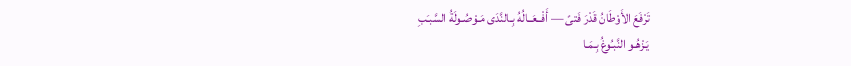تَرْفَعَ الأَوْطَانُ قَدْرَ فَتىً — أَفْــعَــالُهُ بِـالنَّدَى مَـوْصُـولَةُ السَّبـَبِ
يَـزْهُـو النَّبـُوغُ بِـمَـا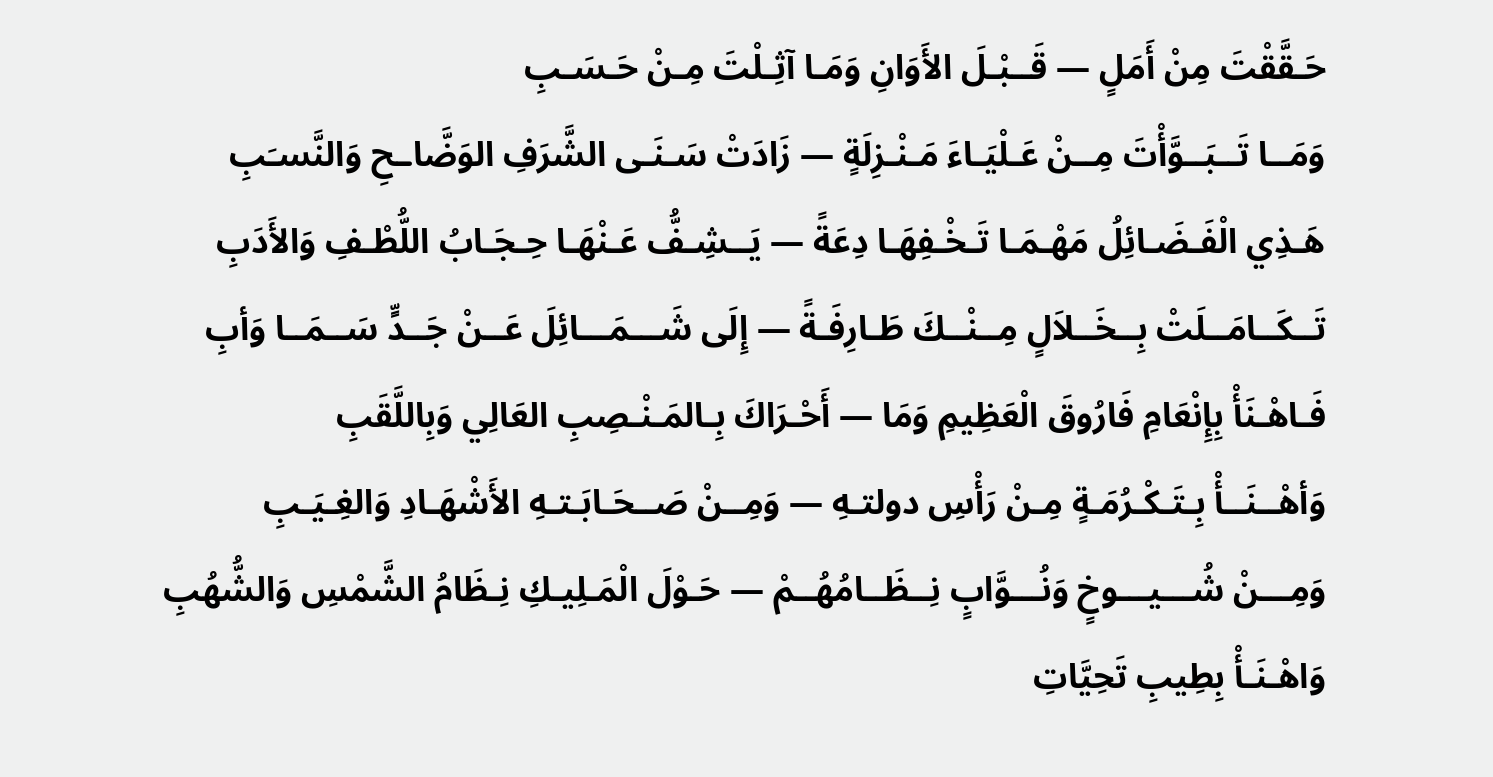حَـقَّقْتَ مِنْ أَمَلٍ — قَــبْـلَ الأَوَانِ وَمَـا آثِـلْتَ مِـنْ حَـسَـبِ
وَمَــا تَــبَــوَّأْتَ مِــنْ عَـلْيَـاءَ مَـنْـزِلَةٍ — زَادَتْ سَـنَـى الشَّرَفِ الوَضَّاـحِ وَالنَّسـَبِ
هَـذِي الْفَـضَـائِلُ مَهْـمَـا تَـخْـفِهَـا دِعَةً — يَــشِـفُّ عَـنْهَـا حِـجَـابُ اللُّطْـفِ وَالأَدَبِ
تَــكَــامَــلَتْ بِــخَــلاَلٍ مِــنْــكَ طَـارِفَـةً — إِلَى شَـــمَـــائِلَ عَــنْ جَــدٍّ سَــمَــا وَأبِ
فَـاهْـنَأْ بِإِنْعَامِ فَارُوقَ الْعَظِيمِ وَمَا — أَحْـرَاكَ بِـالمَـنْـصِبِ العَالِي وَبِاللَّقَبِ
وَأهْــنَــأْ بِـتَـكْـرُمَـةٍ مِـنْ رَأْسِ دولتـهِ — وَمِــنْ صَــحَـابَـتـهِ الأَشْهَـادِ وَالغِـيَـبِ
وَمِـــنْ شُـــيـــوخٍ وَنُـــوَّابٍ نِــظَــامُهُــمْ — حَـوْلَ الْمَـلِيـكِ نِـظَامُ الشَّمْسِ وَالشُّهُبِ
وَاهْـنَـأْ بِطِيبِ تَحِيَّاتِ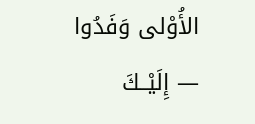الأُوْلى وَفَدُوا — إِلَيْــكَ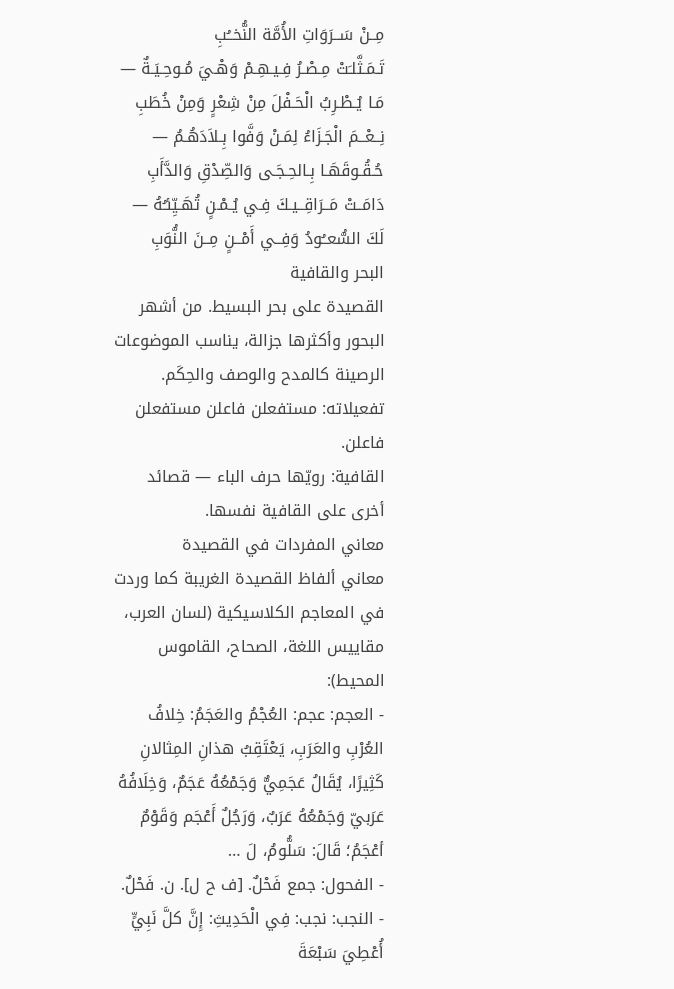مِــنْ سَــرَوَاتِ الأُمَّة النُّخــُبِ
تَـمَـثَّلـَتْ مِـصْـرُ فِـيـهِـمْ وَهْـيَ مُـوحِـيَـةٌ — مَـا يُـطْـرِبُ الْحَـفْلَ مِنْ شِعْرٍ وَمِنْ خُطَبِ
نِــعْــمَ الْجَـزَاءُ لِمَـنْ وَفَّوا بِـلاَدَهُـمُ — حُـقُـوقَهَـا بِـالحِـجَـى وَالصِّدْقِ وَالدَّأَبِ
دَامَــتْ مَــرَاقِــيـكَ فِـي يُـمْـنٍ تُهَـيِّئـُهُ — لَكَ السُّعــُودُ وَفِــي أَمْــنٍ مِــنَ النُّوَبِ
البحر والقافية
القصيدة على بحر البسيط. من أشهر البحور وأكثرها جزالة، يناسب الموضوعات الرصينة كالمدح والوصف والحِكَم.
تفعيلاته: مستفعلن فاعلن مستفعلن فاعلن.
القافية: رويّها حرف الباء — قصائد أخرى على القافية نفسها.
معاني المفردات في القصيدة
معاني ألفاظ القصيدة الغريبة كما وردت في المعاجم الكلاسيكية (لسان العرب، مقاييس اللغة، الصحاح، القاموس المحيط):
- العجم: عجم: العُجْمُ والعَجَمُ: خِلافُ العُرْبِ والعَرَبِ، يَعْتَقِبُ هذانِ المِثالانِ كَثِيرًا، يُقَالُ عَجَمِيٌّ وَجَمْعُهُ عَجَمٌ، وَخِلَافُهُ عَرَبيّ وَجَمْعُهُ عَرَبٌ، وَرَجُلٌ أَعْجَم وَقَوْمٌ أعْجَمُ؛ قَالَ: سَلُّومُ، لَ …
- الفحول: جمع فَحْلٌ. [ف ح ل]. ن. فَحْلٌ.
- النجب: نجب: فِي الْحَدِيثِ: إِنَّ كلَّ نَبِيٍّ أُعْطِيَ سَبْعَةَ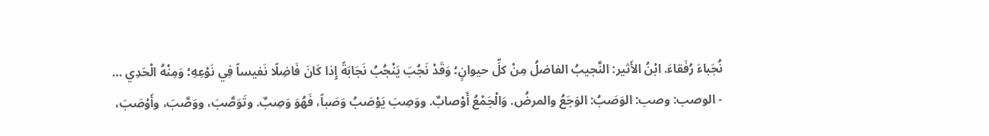نُجَباءَ رُفَقاءَ. ابْنُ الأَثير: النَّجيبُ الفاضلُ مِنْ كلِّ حيوانٍ؛ وَقَدْ نَجُبَ يَنْجُبُ نَجَابَةً إِذا كَانَ فَاضِلًا نَفيساً فِي نَوْعِهِ؛ وَمِنْهُ الْحَدِي …
- الوصب: وصب: الوَصَبُ: الوَجَعُ والمرضُ. وَالْجَمْعُ أَوْصابٌ. ووَصِبَ يَوْصَبُ وَصَباً، فَهُوَ وَصِبٌ. وتَوَصَّبَ، ووَصَّبَ، وأَوْصَبَ،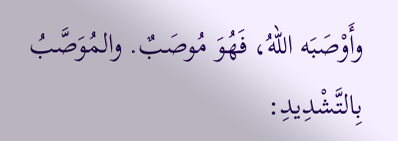وأَوْصَبَه اللهُ، فَهُوَ مُوصَبٌ. والمُوَصَّبُ بِالتَّشْدِيدِ: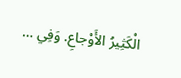الْكَثِيرُ الأَوْجاعِ. وَفِي …